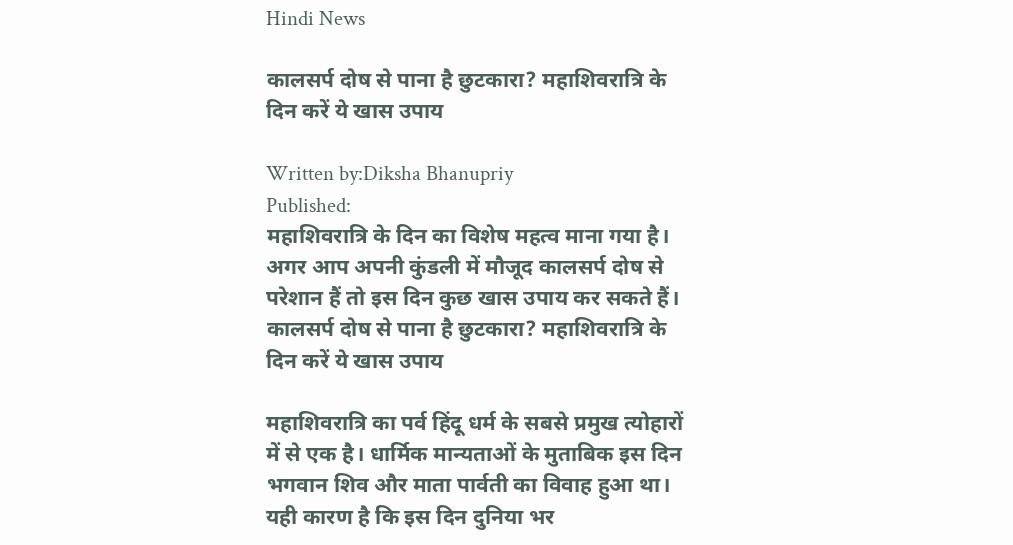Hindi News

कालसर्प दोष से पाना है छुटकारा? महाशिवरात्रि के दिन करें ये खास उपाय

Written by:Diksha Bhanupriy
Published:
महाशिवरात्रि के दिन का विशेष महत्व माना गया है। अगर आप अपनी कुंडली में मौजूद कालसर्प दोष से परेशान हैं तो इस दिन कुछ खास उपाय कर सकते हैं।
कालसर्प दोष से पाना है छुटकारा? महाशिवरात्रि के दिन करें ये खास उपाय

महाशिवरात्रि का पर्व हिंदू धर्म के सबसे प्रमुख त्योहारों में से एक है। धार्मिक मान्यताओं के मुताबिक इस दिन भगवान शिव और माता पार्वती का विवाह हुआ था। यही कारण है कि इस दिन दुनिया भर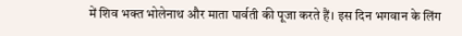में शिव भक्त भोलेनाथ और माता पार्वती की पूजा करते हैं। इस दिन भगवान के लिंग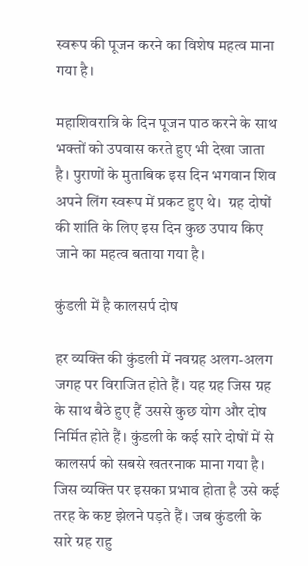स्वरूप की पूजन करने का विशेष महत्व माना गया है।

महाशिवरात्रि के दिन पूजन पाठ करने के साथ भक्तों को उपवास करते हुए भी देखा जाता है। पुराणों के मुताबिक इस दिन भगवान शिव अपने लिंग स्वरूप में प्रकट हुए थे।  ग्रह दोषों की शांति के लिए इस दिन कुछ उपाय किए जाने का महत्व बताया गया है।

कुंडली में है कालसर्प दोष

हर व्यक्ति की कुंडली में नवग्रह अलग-अलग जगह पर विराजित होते हैं। यह ग्रह जिस ग्रह के साथ बैठे हुए हैं उससे कुछ योग और दोष निर्मित होते हैं। कुंडली के कई सारे दोषों में से कालसर्प को सबसे खतरनाक माना गया है। जिस व्यक्ति पर इसका प्रभाव होता है उसे कई तरह के कष्ट झेलने पड़ते हैं। जब कुंडली के सारे ग्रह राहु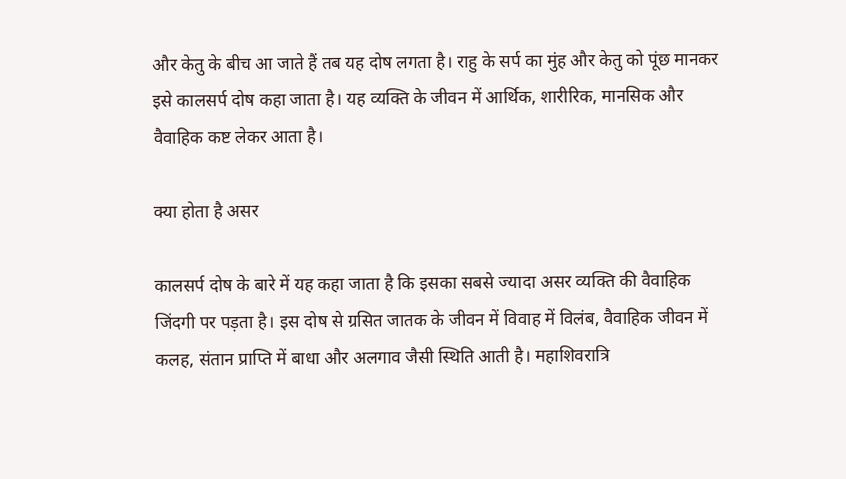और केतु के बीच आ जाते हैं तब यह दोष लगता है। राहु के सर्प का मुंह और केतु को पूंछ मानकर इसे कालसर्प दोष कहा जाता है। यह व्यक्ति के जीवन में आर्थिक, शारीरिक, मानसिक और वैवाहिक कष्ट लेकर आता है।

क्या होता है असर

कालसर्प दोष के बारे में यह कहा जाता है कि इसका सबसे ज्यादा असर व्यक्ति की वैवाहिक जिंदगी पर पड़ता है। इस दोष से ग्रसित जातक के जीवन में विवाह में विलंब, वैवाहिक जीवन में कलह, संतान प्राप्ति में बाधा और अलगाव जैसी स्थिति आती है। महाशिवरात्रि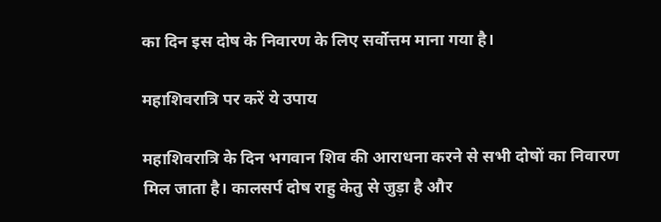का दिन इस दोष के निवारण के लिए सर्वोत्तम माना गया है।

महाशिवरात्रि पर करें ये उपाय

महाशिवरात्रि के दिन भगवान शिव की आराधना करने से सभी दोषों का निवारण मिल जाता है। कालसर्प दोष राहु केतु से जुड़ा है और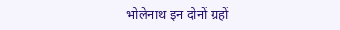भोलेनाथ इन दोनों ग्रहों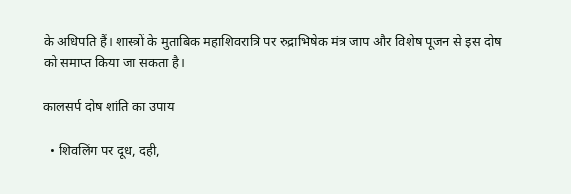के अधिपति हैं। शास्त्रों के मुताबिक महाशिवरात्रि पर रुद्राभिषेक मंत्र जाप और विशेष पूजन से इस दोष को समाप्त किया जा सकता है।

कालसर्प दोष शांति का उपाय

  • शिवलिंग पर दूध, दही,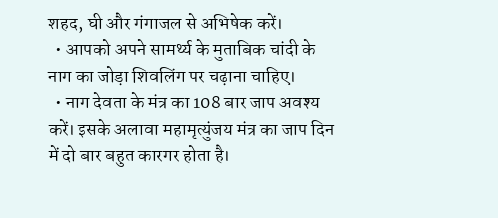शहद, घी और गंगाजल से अभिषेक करें।
  • आपको अपने सामर्थ्य के मुताबिक चांदी के नाग का जोड़ा शिवलिंग पर चढ़ाना चाहिए।
  • नाग देवता के मंत्र का 108 बार जाप अवश्य करें। इसके अलावा महामृत्युंजय मंत्र का जाप दिन में दो बार बहुत कारगर होता है।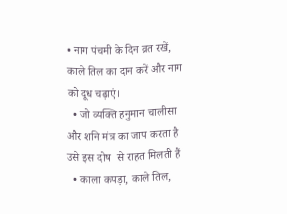• नाग पंचमी के दिन व्रत रखें, काले तिल का दान करें और नाग को दूध चढ़ाएं।
  • जो व्यक्ति हनुमान चालीसा और शनि मंत्र का जाप करता है उसे इस दोष  से राहत मिलती हैं
  • काला कपड़ा, काले तिल,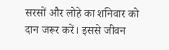सरसों और लोहे का शनिवार को दान जरूर करें। इससे जीवन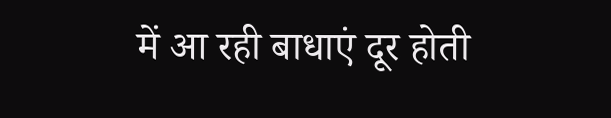में आ रही बाधाएं दूर होती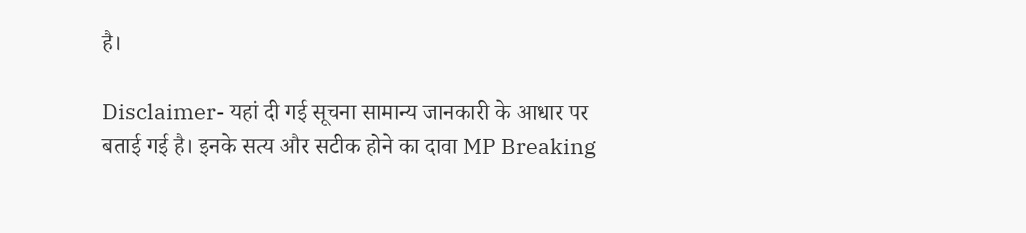है।

Disclaimer- यहां दी गई सूचना सामान्य जानकारी के आधार पर बताई गई है। इनके सत्य और सटीक होने का दावा MP Breaking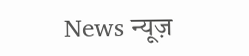News न्यूज़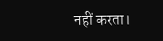नहीं करता।